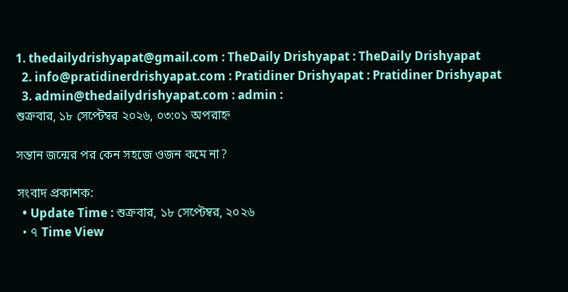1. thedailydrishyapat@gmail.com : TheDaily Drishyapat : TheDaily Drishyapat
  2. info@pratidinerdrishyapat.com : Pratidiner Drishyapat : Pratidiner Drishyapat
  3. admin@thedailydrishyapat.com : admin :
শুক্রবার, ১৮ সেপ্টেম্বর ২০২৬, ০৩:০১ অপরাহ্ন

সন্তান জন্মের পর কেন সহজে ওজন কমে না?

সংবাদ প্রকাশক:
  • Update Time : শুক্রবার, ১৮ সেপ্টেম্বর, ২০২৬
  • ৭ Time View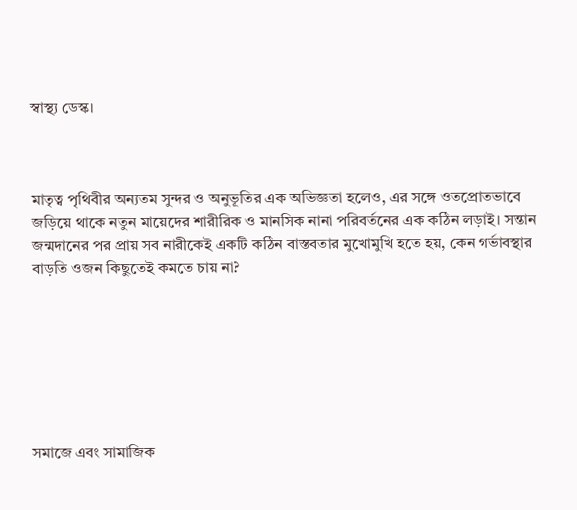স্বাস্থ্য ডেস্ক।



মাতৃত্ব পৃথিবীর অন্যতম সুন্দর ও অনুভূতির এক অভিজ্ঞতা হলেও, এর সঙ্গে ওতপ্রোতভাবে জড়িয়ে থাকে নতুন মায়েদের শারীরিক ও মানসিক নানা পরিবর্তনের এক কঠিন লড়াই। সন্তান জন্মদানের পর প্রায় সব নারীকেই একটি কঠিন বাস্তবতার মুখোমুখি হতে হয়, কেন গর্ভাবস্থার বাড়তি ওজন কিছুতেই কমতে চায় না?







সমাজে এবং সামাজিক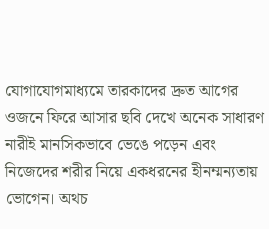যোগাযোগমাধ্যমে তারকাদের দ্রুত আগের ওজনে ফিরে আসার ছবি দেখে অনেক সাধারণ নারীই মানসিকভাবে ভেঙে পড়েন এবং নিজেদের শরীর নিয়ে একধরনের হীনম্মন্যতায় ভোগেন। অথচ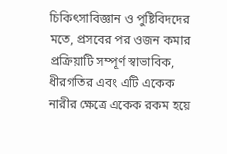চিকিৎসাবিজ্ঞান ও পুষ্টিবিদদের মতে, প্রসবের পর ওজন কমার প্রক্রিয়াটি সম্পূর্ণ স্বাভাবিক, ধীরগতির এবং এটি একেক নারীর ক্ষেত্রে একেক রকম হয়ে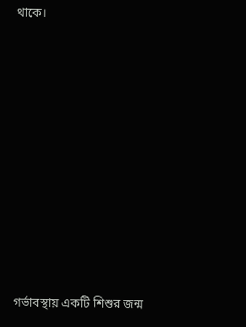থাকে।











গর্ভাবস্থায় একটি শিশুর জন্ম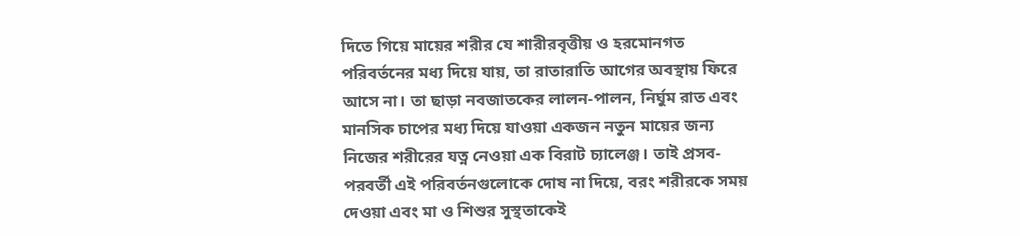দিতে গিয়ে মায়ের শরীর যে শারীরবৃত্তীয় ও হরমোনগত পরিবর্তনের মধ্য দিয়ে যায়, তা রাতারাতি আগের অবস্থায় ফিরে আসে না। তা ছাড়া নবজাতকের লালন-পালন, নির্ঘুম রাত এবং মানসিক চাপের মধ্য দিয়ে যাওয়া একজন নতুন মায়ের জন্য নিজের শরীরের যত্ন নেওয়া এক বিরাট চ্যালেঞ্জ। তাই প্রসব-পরবর্তী এই পরিবর্তনগুলোকে দোষ না দিয়ে, বরং শরীরকে সময় দেওয়া এবং মা ও শিশুর সুস্থতাকেই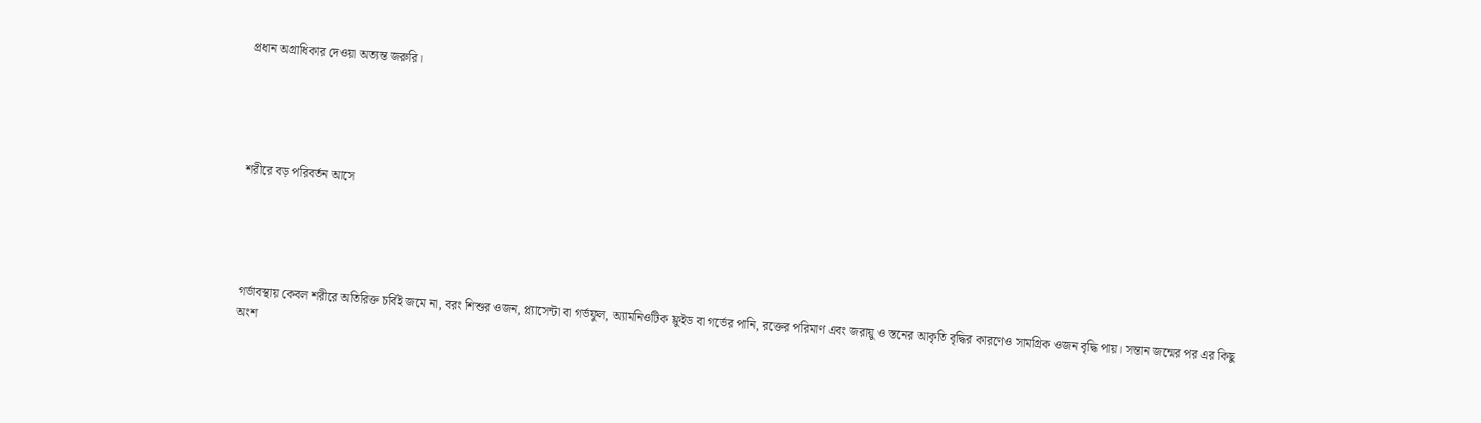প্রধান অগ্রাধিকার দেওয়া অত্যন্ত জরুরি।





শরীরে বড় পরিবর্তন আসে





গর্ভাবস্থায় কেবল শরীরে অতিরিক্ত চর্বিই জমে না, বরং শিশুর ওজন, প্ল্যাসেন্টা বা গর্ভফুল, অ্যামনিওটিক ফ্লুইড বা গর্ভের পানি, রক্তের পরিমাণ এবং জরায়ু ও স্তনের আকৃতি বৃদ্ধির কারণেও সামগ্রিক ওজন বৃদ্ধি পায়। সন্তান জন্মের পর এর কিছু অংশ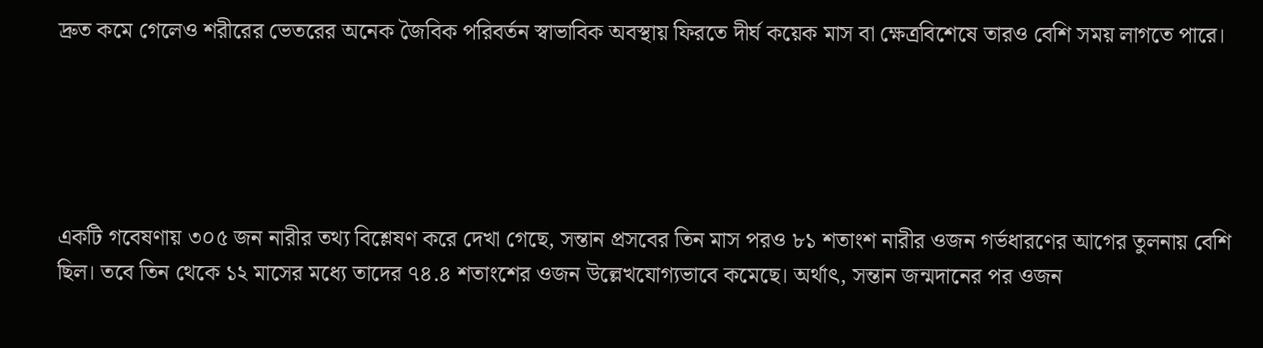দ্রুত কমে গেলেও শরীরের ভেতরের অনেক জৈবিক পরিবর্তন স্বাভাবিক অবস্থায় ফিরতে দীর্ঘ কয়েক মাস বা ক্ষেত্রবিশেষে তারও বেশি সময় লাগতে পারে।





একটি গবেষণায় ৩০৫ জন নারীর তথ্য বিশ্লেষণ করে দেখা গেছে, সন্তান প্রসবের তিন মাস পরও ৮১ শতাংশ নারীর ওজন গর্ভধারণের আগের তুলনায় বেশি ছিল। তবে তিন থেকে ১২ মাসের মধ্যে তাদের ৭৪.৪ শতাংশের ওজন উল্লেখযোগ্যভাবে কমেছে। অর্থাৎ, সন্তান জন্মদানের পর ওজন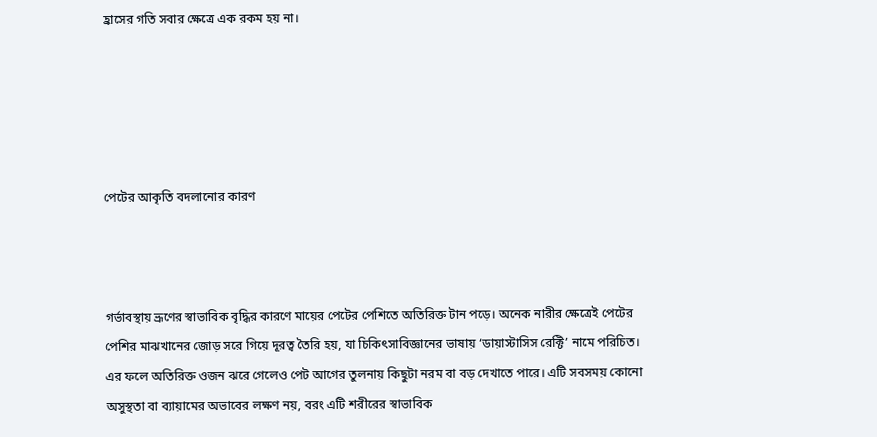হ্রাসের গতি সবার ক্ষেত্রে এক রকম হয় না।





পেটের আকৃতি বদলানোর কারণ



গর্ভাবস্থায় ভ্রূণের স্বাভাবিক বৃদ্ধির কারণে মায়ের পেটের পেশিতে অতিরিক্ত টান পড়ে। অনেক নারীর ক্ষেত্রেই পেটের পেশির মাঝখানের জোড় সরে গিয়ে দূরত্ব তৈরি হয়, যা চিকিৎসাবিজ্ঞানের ভাষায় ‘ডায়াস্টাসিস রেক্টি’ নামে পরিচিত। এর ফলে অতিরিক্ত ওজন ঝরে গেলেও পেট আগের তুলনায় কিছুটা নরম বা বড় দেখাতে পারে। এটি সবসময় কোনো অসুস্থতা বা ব্যায়ামের অভাবের লক্ষণ নয়, বরং এটি শরীরের স্বাভাবিক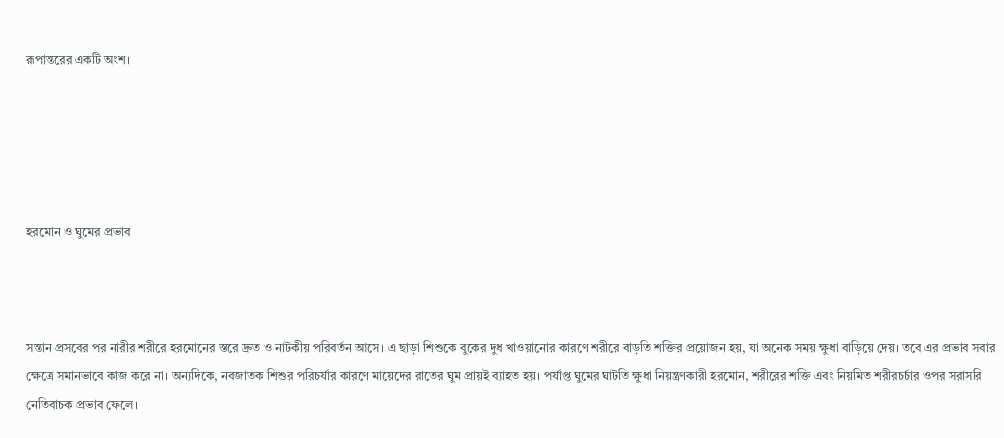রূপান্তরের একটি অংশ।





হরমোন ও ঘুমের প্রভাব



সন্তান প্রসবের পর নারীর শরীরে হরমোনের স্তরে দ্রুত ও নাটকীয় পরিবর্তন আসে। এ ছাড়া শিশুকে বুকের দুধ খাওয়ানোর কারণে শরীরে বাড়তি শক্তির প্রয়োজন হয়, যা অনেক সময় ক্ষুধা বাড়িয়ে দেয়। তবে এর প্রভাব সবার ক্ষেত্রে সমানভাবে কাজ করে না। অন্যদিকে, নবজাতক শিশুর পরিচর্যার কারণে মায়েদের রাতের ঘুম প্রায়ই ব্যাহত হয়। পর্যাপ্ত ঘুমের ঘাটতি ক্ষুধা নিয়ন্ত্রণকারী হরমোন, শরীরের শক্তি এবং নিয়মিত শরীরচর্চার ওপর সরাসরি নেতিবাচক প্রভাব ফেলে।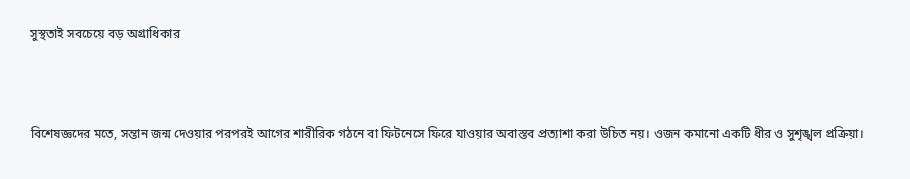সুস্থতাই সবচেয়ে বড় অগ্রাধিকার



বিশেষজ্ঞদের মতে, সন্তান জন্ম দেওয়ার পরপরই আগের শারীরিক গঠনে বা ফিটনেসে ফিরে যাওয়ার অবাস্তব প্রত্যাশা করা উচিত নয়। ওজন কমানো একটি ধীর ও সুশৃঙ্খল প্রক্রিয়া।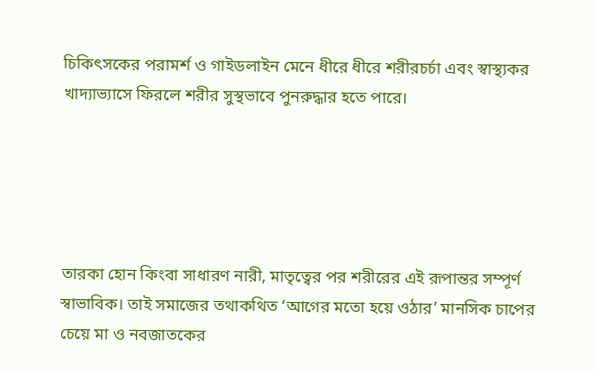চিকিৎসকের পরামর্শ ও গাইডলাইন মেনে ধীরে ধীরে শরীরচর্চা এবং স্বাস্থ্যকর খাদ্যাভ্যাসে ফিরলে শরীর সুস্থভাবে পুনরুদ্ধার হতে পারে।





তারকা হোন কিংবা সাধারণ নারী, মাতৃত্বের পর শরীরের এই রূপান্তর সম্পূর্ণ স্বাভাবিক। তাই সমাজের তথাকথিত ‘আগের মতো হয়ে ওঠার’ মানসিক চাপের চেয়ে মা ও নবজাতকের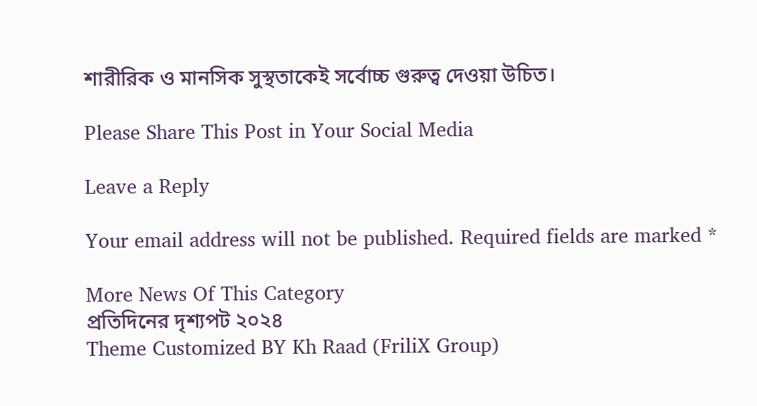শারীরিক ও মানসিক সুস্থতাকেই সর্বোচ্চ গুরুত্ব দেওয়া উচিত।

Please Share This Post in Your Social Media

Leave a Reply

Your email address will not be published. Required fields are marked *

More News Of This Category
প্রতিদিনের দৃশ্যপট ২০২৪
Theme Customized BY Kh Raad (FriliX Group)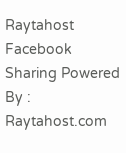Raytahost Facebook Sharing Powered By : Raytahost.com